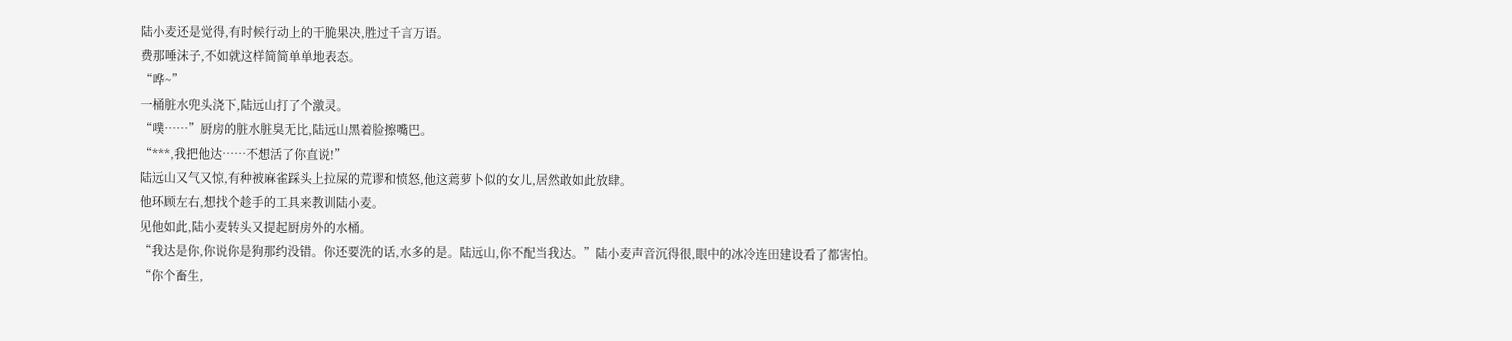陆小麦还是觉得,有时候行动上的干脆果决,胜过千言万语。
费那唾沫子,不如就这样简简单单地表态。
“哗~”
一桶脏水兜头浇下,陆远山打了个激灵。
“噗……”厨房的脏水脏臭无比,陆远山黑着脸擦嘴巴。
“***,我把他达……不想活了你直说!”
陆远山又气又惊,有种被麻雀踩头上拉屎的荒谬和愤怒,他这蔫萝卜似的女儿,居然敢如此放肆。
他环顾左右,想找个趁手的工具来教训陆小麦。
见他如此,陆小麦转头又提起厨房外的水桶。
“我达是你,你说你是狗那约没错。你还要洗的话,水多的是。陆远山,你不配当我达。”陆小麦声音沉得很,眼中的冰冷连田建设看了都害怕。
“你个畜生,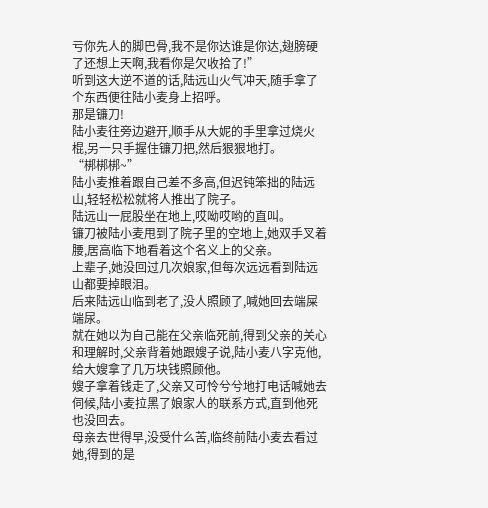亏你先人的脚巴骨,我不是你达谁是你达,翅膀硬了还想上天啊,我看你是欠收拾了!”
听到这大逆不道的话,陆远山火气冲天,随手拿了个东西便往陆小麦身上招呼。
那是镰刀!
陆小麦往旁边避开,顺手从大妮的手里拿过烧火棍,另一只手握住镰刀把,然后狠狠地打。
“梆梆梆~”
陆小麦推着跟自己差不多高,但迟钝笨拙的陆远山,轻轻松松就将人推出了院子。
陆远山一屁股坐在地上,哎呦哎哟的直叫。
镰刀被陆小麦甩到了院子里的空地上,她双手叉着腰,居高临下地看着这个名义上的父亲。
上辈子,她没回过几次娘家,但每次远远看到陆远山都要掉眼泪。
后来陆远山临到老了,没人照顾了,喊她回去端屎端尿。
就在她以为自己能在父亲临死前,得到父亲的关心和理解时,父亲背着她跟嫂子说,陆小麦八字克他,给大嫂拿了几万块钱照顾他。
嫂子拿着钱走了,父亲又可怜兮兮地打电话喊她去伺候,陆小麦拉黑了娘家人的联系方式,直到他死也没回去。
母亲去世得早,没受什么苦,临终前陆小麦去看过她,得到的是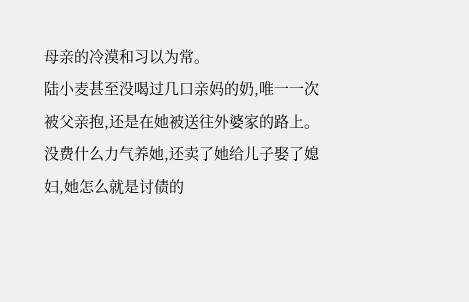母亲的冷漠和习以为常。
陆小麦甚至没喝过几口亲妈的奶,唯一一次被父亲抱,还是在她被送往外婆家的路上。
没费什么力气养她,还卖了她给儿子娶了媳妇,她怎么就是讨债的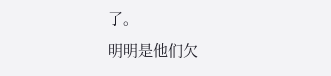了。
明明是他们欠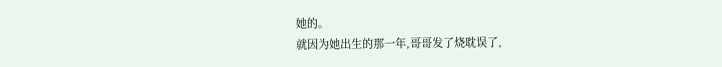她的。
就因为她出生的那一年,哥哥发了烧耽误了,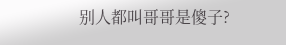别人都叫哥哥是傻子?